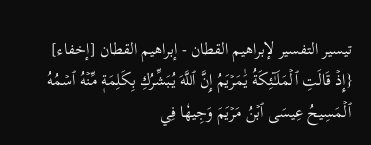تيسير التفسير لإبراهيم القطان - إبراهيم القطان [إخفاء]
{إِذۡ قَالَتِ ٱلۡمَلَـٰٓئِكَةُ يَٰمَرۡيَمُ إِنَّ ٱللَّهَ يُبَشِّرُكِ بِكَلِمَةٖ مِّنۡهُ ٱسۡمُهُ ٱلۡمَسِيحُ عِيسَى ٱبۡنُ مَرۡيَمَ وَجِيهٗا فِي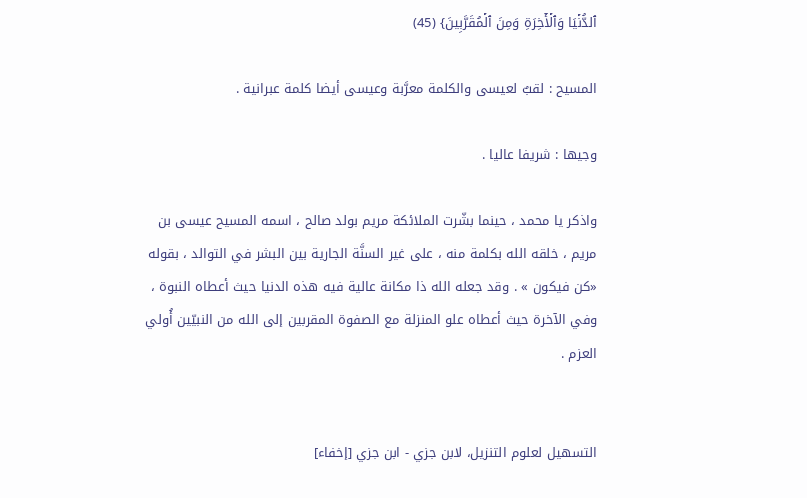ٱلدُّنۡيَا وَٱلۡأٓخِرَةِ وَمِنَ ٱلۡمُقَرَّبِينَ} (45)

المسيح : لقبٌ لعيسى والكلمة معرَّبة وعيسى أيضا كلمة عبرانية .

وجيها : شريفا عاليا .

واذكر يا محمد ، حينما بشّرت الملائكة مريم بولد صالح ، اسمه المسيح عيسى بن مريم ، خلقه الله بكلمة منه ، على غير السنَّة الجارية بين البشر في التوالد ، بقوله «كن فيكون » . وقد جعله الله ذا مكانة عالية فيه هذه الدنيا حيث أعطاه النبوة ، وفي الآخرة حيث أعطاه علو المنزلة مع الصفوة المقربين إلى الله من النبيّين أُولي العزم .


التسهيل لعلوم التنزيل، لابن جزي - ابن جزي [إخفاء]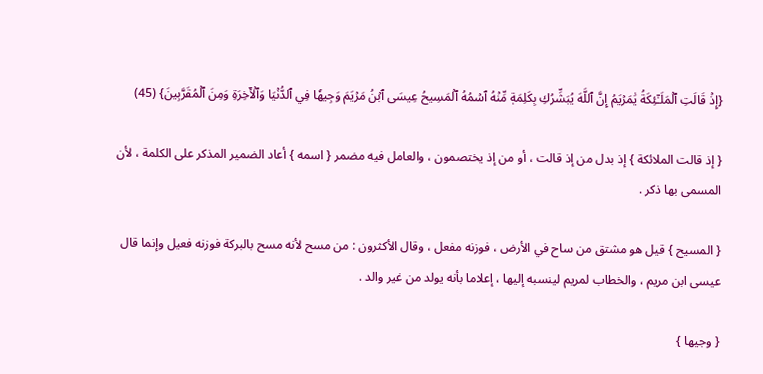{إِذۡ قَالَتِ ٱلۡمَلَـٰٓئِكَةُ يَٰمَرۡيَمُ إِنَّ ٱللَّهَ يُبَشِّرُكِ بِكَلِمَةٖ مِّنۡهُ ٱسۡمُهُ ٱلۡمَسِيحُ عِيسَى ٱبۡنُ مَرۡيَمَ وَجِيهٗا فِي ٱلدُّنۡيَا وَٱلۡأٓخِرَةِ وَمِنَ ٱلۡمُقَرَّبِينَ} (45)

{ إذ قالت الملائكة } إذ بدل من إذ قالت ، أو من إذ يختصمون ، والعامل فيه مضمر { اسمه } أعاد الضمير المذكر على الكلمة ، لأن المسمى بها ذكر .

{ المسيح } قيل هو مشتق من ساح في الأرض ، فوزنه مفعل ، وقال الأكثرون : من مسح لأنه مسح بالبركة فوزنه فعيل وإنما قال عيسى ابن مريم ، والخطاب لمريم لينسبه إليها ، إعلاما بأنه يولد من غير والد .

{ وجيها }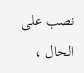نصب على الحال ،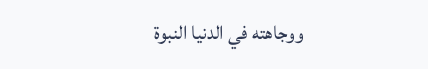ووجاهته في الدنيا النبوة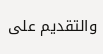والتقديم على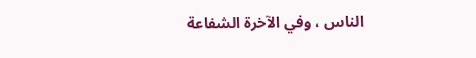الناس ، وفي الآخرة الشفاعة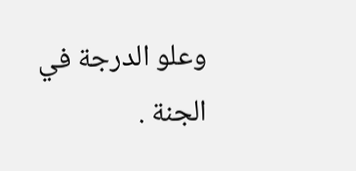وعلو الدرجة في الجنة .